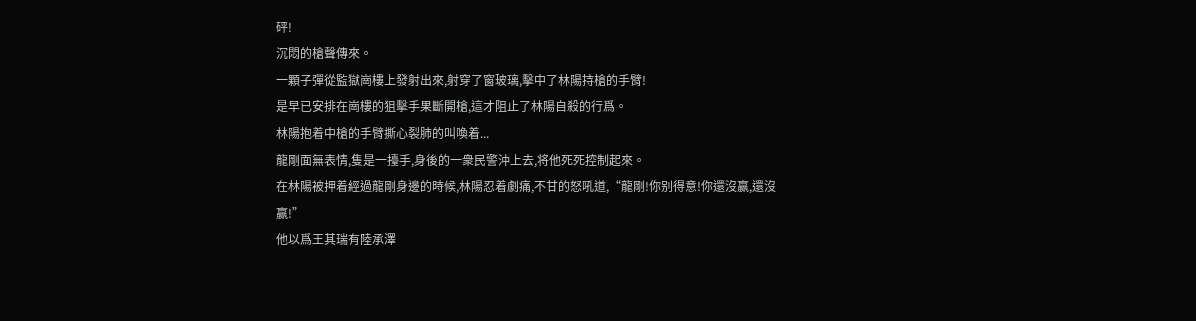砰!
沉悶的槍聲傳來。
一顆子彈從監獄崗樓上發射出來,射穿了窗玻璃,擊中了林陽持槍的手臂!
是早已安排在崗樓的狙擊手果斷開槍,這才阻止了林陽自殺的行爲。
林陽抱着中槍的手臂撕心裂肺的叫喚着...
龍剛面無表情,隻是一擡手,身後的一衆民警沖上去,将他死死控制起來。
在林陽被押着經過龍剛身邊的時候,林陽忍着劇痛,不甘的怒吼道,“龍剛!你别得意!你還沒赢,還沒赢!”
他以爲王其瑞有陸承澤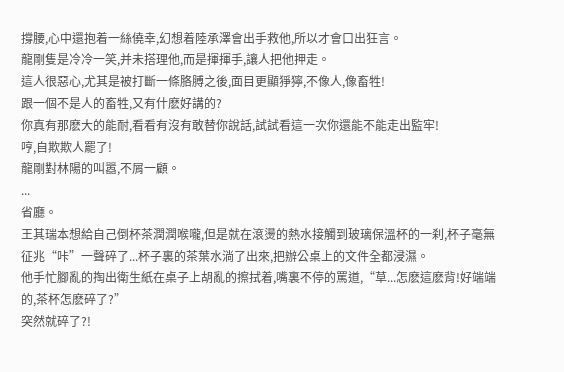撐腰,心中還抱着一絲僥幸,幻想着陸承澤會出手救他,所以才會口出狂言。
龍剛隻是冷冷一笑,并未搭理他,而是揮揮手,讓人把他押走。
這人很惡心,尤其是被打斷一條胳膊之後,面目更顯猙獰,不像人,像畜牲!
跟一個不是人的畜牲,又有什麽好講的?
你真有那麽大的能耐,看看有沒有敢替你說話,試試看這一次你還能不能走出監牢!
哼,自欺欺人罷了!
龍剛對林陽的叫嚣,不屑一顧。
...
省廳。
王其瑞本想給自己倒杯茶潤潤喉嚨,但是就在滾燙的熱水接觸到玻璃保溫杯的一刹,杯子毫無征兆“咔”一聲碎了...杯子裏的茶葉水淌了出來,把辦公桌上的文件全都浸濕。
他手忙腳亂的掏出衛生紙在桌子上胡亂的擦拭着,嘴裏不停的罵道,“草...怎麽這麽背!好端端的,茶杯怎麽碎了?”
突然就碎了?!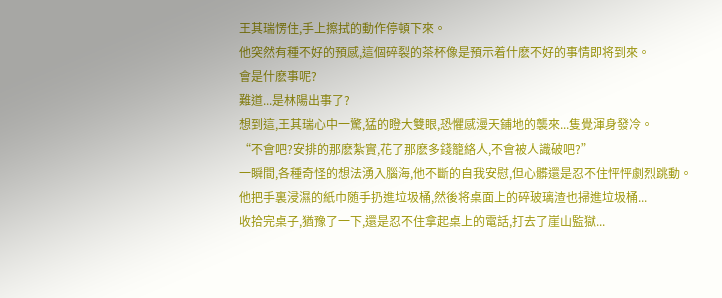王其瑞愣住,手上擦拭的動作停頓下來。
他突然有種不好的預感,這個碎裂的茶杯像是預示着什麽不好的事情即将到來。
會是什麽事呢?
難道...是林陽出事了?
想到這,王其瑞心中一驚,猛的瞪大雙眼,恐懼感漫天鋪地的襲來...隻覺渾身發冷。
“不會吧?安排的那麽紮實,花了那麽多錢籠絡人,不會被人識破吧?”
一瞬間,各種奇怪的想法湧入腦海,他不斷的自我安慰,但心髒還是忍不住怦怦劇烈跳動。
他把手裏浸濕的紙巾随手扔進垃圾桶,然後将桌面上的碎玻璃渣也掃進垃圾桶...
收拾完桌子,猶豫了一下,還是忍不住拿起桌上的電話,打去了崖山監獄...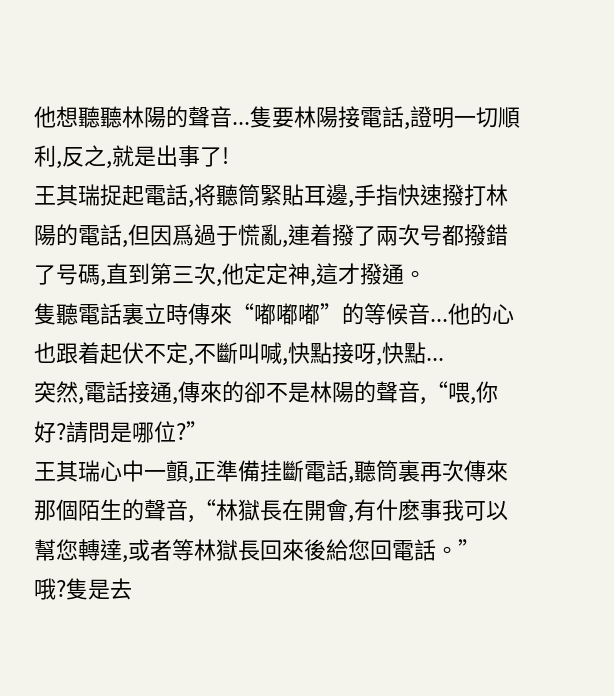他想聽聽林陽的聲音...隻要林陽接電話,證明一切順利,反之,就是出事了!
王其瑞捉起電話,将聽筒緊貼耳邊,手指快速撥打林陽的電話,但因爲過于慌亂,連着撥了兩次号都撥錯了号碼,直到第三次,他定定神,這才撥通。
隻聽電話裏立時傳來“嘟嘟嘟”的等候音...他的心也跟着起伏不定,不斷叫喊,快點接呀,快點...
突然,電話接通,傳來的卻不是林陽的聲音,“喂,你好?請問是哪位?”
王其瑞心中一顫,正準備挂斷電話,聽筒裏再次傳來那個陌生的聲音,“林獄長在開會,有什麽事我可以幫您轉達,或者等林獄長回來後給您回電話。”
哦?隻是去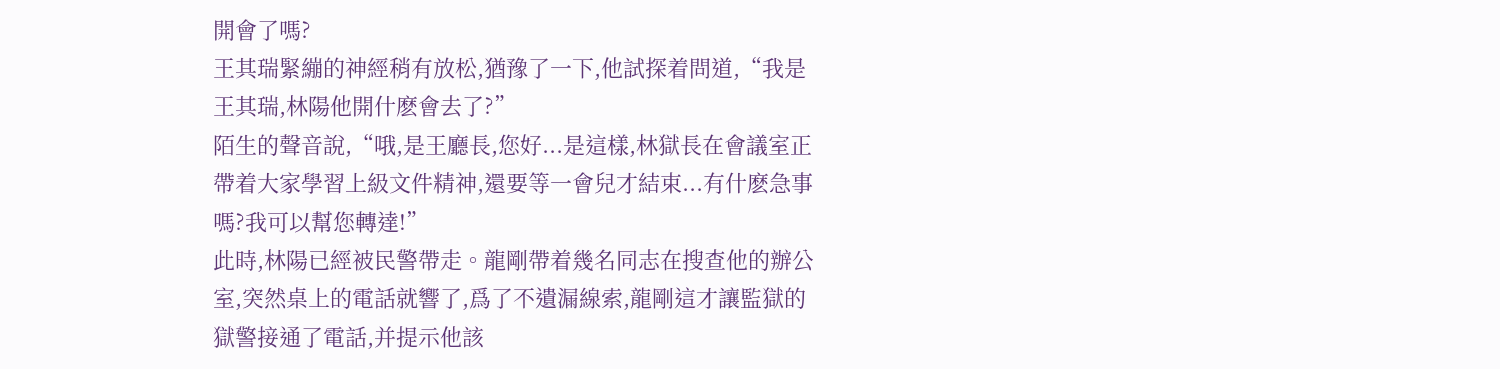開會了嗎?
王其瑞緊繃的神經稍有放松,猶豫了一下,他試探着問道,“我是王其瑞,林陽他開什麽會去了?”
陌生的聲音說,“哦,是王廳長,您好...是這樣,林獄長在會議室正帶着大家學習上級文件精神,還要等一會兒才結束...有什麽急事嗎?我可以幫您轉達!”
此時,林陽已經被民警帶走。龍剛帶着幾名同志在搜查他的辦公室,突然桌上的電話就響了,爲了不遺漏線索,龍剛這才讓監獄的獄警接通了電話,并提示他該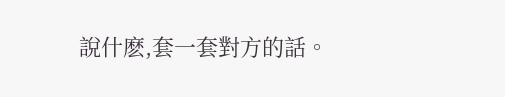說什麽,套一套對方的話。